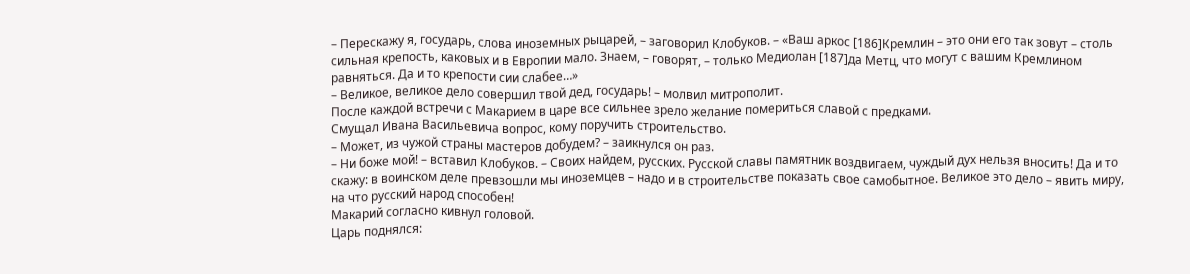– Перескажу я, государь, слова иноземных рыцарей, – заговорил Клобуков. – «Ваш аркос [186]Кремлин – это они его так зовут – столь сильная крепость, каковых и в Европии мало. Знаем, – говорят, – только Медиолан [187]да Метц, что могут с вашим Кремлином равняться. Да и то крепости сии слабее…»
– Великое, великое дело совершил твой дед, государь! – молвил митрополит.
После каждой встречи с Макарием в царе все сильнее зрело желание помериться славой с предками.
Смущал Ивана Васильевича вопрос, кому поручить строительство.
– Может, из чужой страны мастеров добудем? – заикнулся он раз.
– Ни боже мой! – вставил Клобуков. – Своих найдем, русских. Русской славы памятник воздвигаем, чуждый дух нельзя вносить! Да и то скажу: в воинском деле превзошли мы иноземцев – надо и в строительстве показать свое самобытное. Великое это дело – явить миру, на что русский народ способен!
Макарий согласно кивнул головой.
Царь поднялся: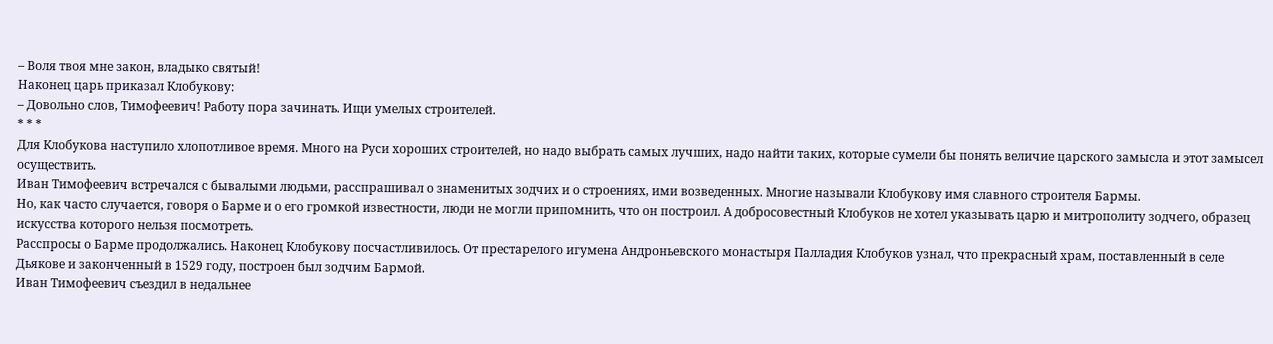– Воля твоя мне закон, владыко святый!
Наконец царь приказал Клобукову:
– Довольно слов, Тимофеевич! Работу пора зачинать. Ищи умелых строителей.
* * *
Для Клобукова наступило хлопотливое время. Много на Руси хороших строителей, но надо выбрать самых лучших, надо найти таких, которые сумели бы понять величие царского замысла и этот замысел осуществить.
Иван Тимофеевич встречался с бывалыми людьми, расспрашивал о знаменитых зодчих и о строениях, ими возведенных. Многие называли Клобукову имя славного строителя Бармы.
Но, как часто случается, говоря о Барме и о его громкой известности, люди не могли припомнить, что он построил. А добросовестный Клобуков не хотел указывать царю и митрополиту зодчего, образец искусства которого нельзя посмотреть.
Расспросы о Барме продолжались. Наконец Клобукову посчастливилось. От престарелого игумена Андроньевского монастыря Палладия Клобуков узнал, что прекрасный храм, поставленный в селе Дьякове и законченный в 1529 году, построен был зодчим Бармой.
Иван Тимофеевич съездил в недальнее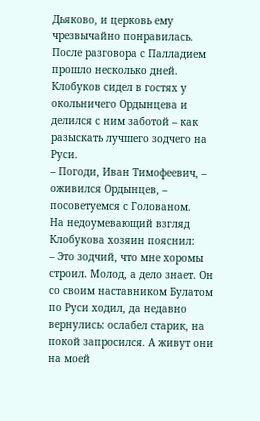Дьяково, и церковь ему чрезвычайно понравилась.
После разговора с Палладием прошло несколько дней. Клобуков сидел в гостях у окольничего Ордынцева и делился с ним заботой – как разыскать лучшего зодчего на Руси.
– Погоди, Иван Тимофеевич, – оживился Ордынцев, – посоветуемся с Голованом.
На недоумевающий взгляд Клобукова хозяин пояснил:
– Это зодчий, что мне хоромы строил. Молод, а дело знает. Он со своим наставником Булатом по Руси ходил, да недавно вернулись: ослабел старик, на покой запросился. А живут они на моей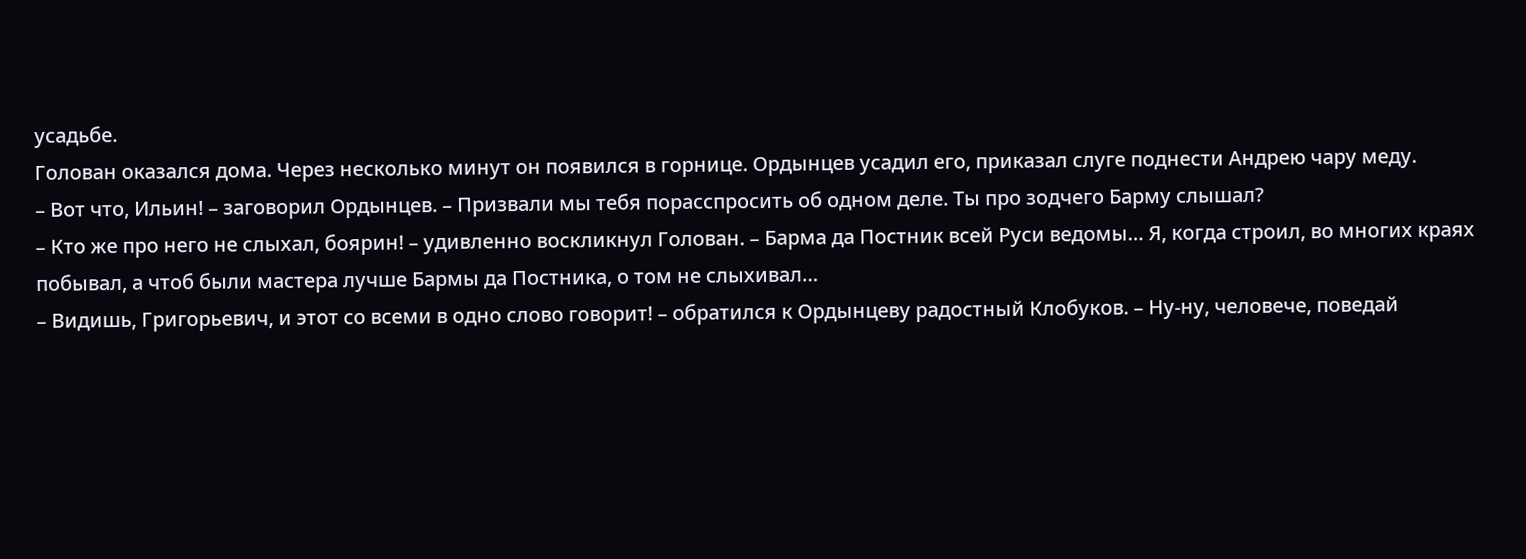усадьбе.
Голован оказался дома. Через несколько минут он появился в горнице. Ордынцев усадил его, приказал слуге поднести Андрею чару меду.
– Вот что, Ильин! – заговорил Ордынцев. – Призвали мы тебя порасспросить об одном деле. Ты про зодчего Барму слышал?
– Кто же про него не слыхал, боярин! – удивленно воскликнул Голован. – Барма да Постник всей Руси ведомы… Я, когда строил, во многих краях побывал, а чтоб были мастера лучше Бармы да Постника, о том не слыхивал…
– Видишь, Григорьевич, и этот со всеми в одно слово говорит! – обратился к Ордынцеву радостный Клобуков. – Ну-ну, человече, поведай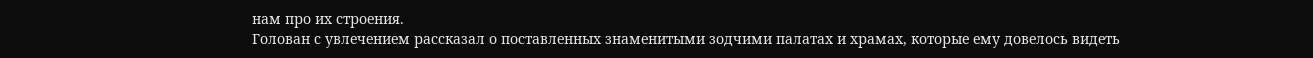нам про их строения.
Голован с увлечением рассказал о поставленных знаменитыми зодчими палатах и храмах, которые ему довелось видеть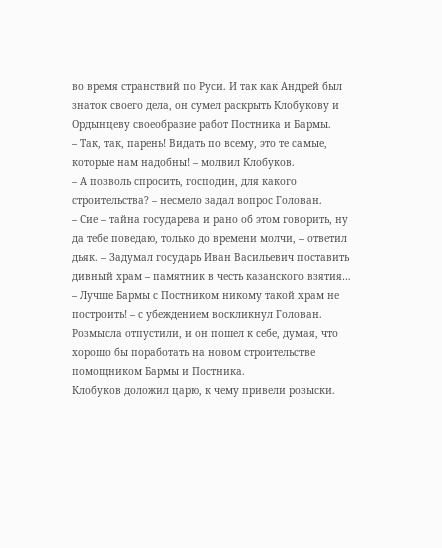во время странствий по Руси. И так как Андрей был знаток своего дела, он сумел раскрыть Клобукову и Ордынцеву своеобразие работ Постника и Бармы.
– Так, так, парень! Видать по всему, это те самые, которые нам надобны! – молвил Клобуков.
– А позволь спросить, господин, для какого строительства? – несмело задал вопрос Голован.
– Сие – тайна государева и рано об этом говорить, ну да тебе поведаю, только до времени молчи, – ответил дьяк. – Задумал государь Иван Васильевич поставить дивный храм – памятник в честь казанского взятия…
– Лучше Бармы с Постником никому такой храм не построить! – с убеждением воскликнул Голован.
Розмысла отпустили, и он пошел к себе, думая, что хорошо бы поработать на новом строительстве помощником Бармы и Постника.
Клобуков доложил царю, к чему привели розыски.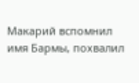Макарий вспомнил имя Бармы, похвалил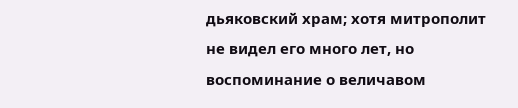дьяковский храм; хотя митрополит не видел его много лет, но воспоминание о величавом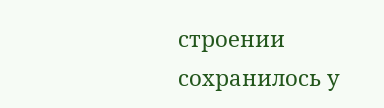строении сохранилось у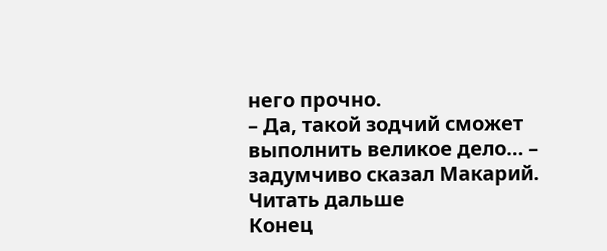него прочно.
– Да, такой зодчий сможет выполнить великое дело… – задумчиво сказал Макарий.
Читать дальше
Конец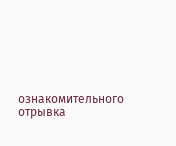ознакомительного отрывка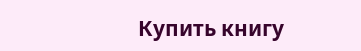Купить книгу